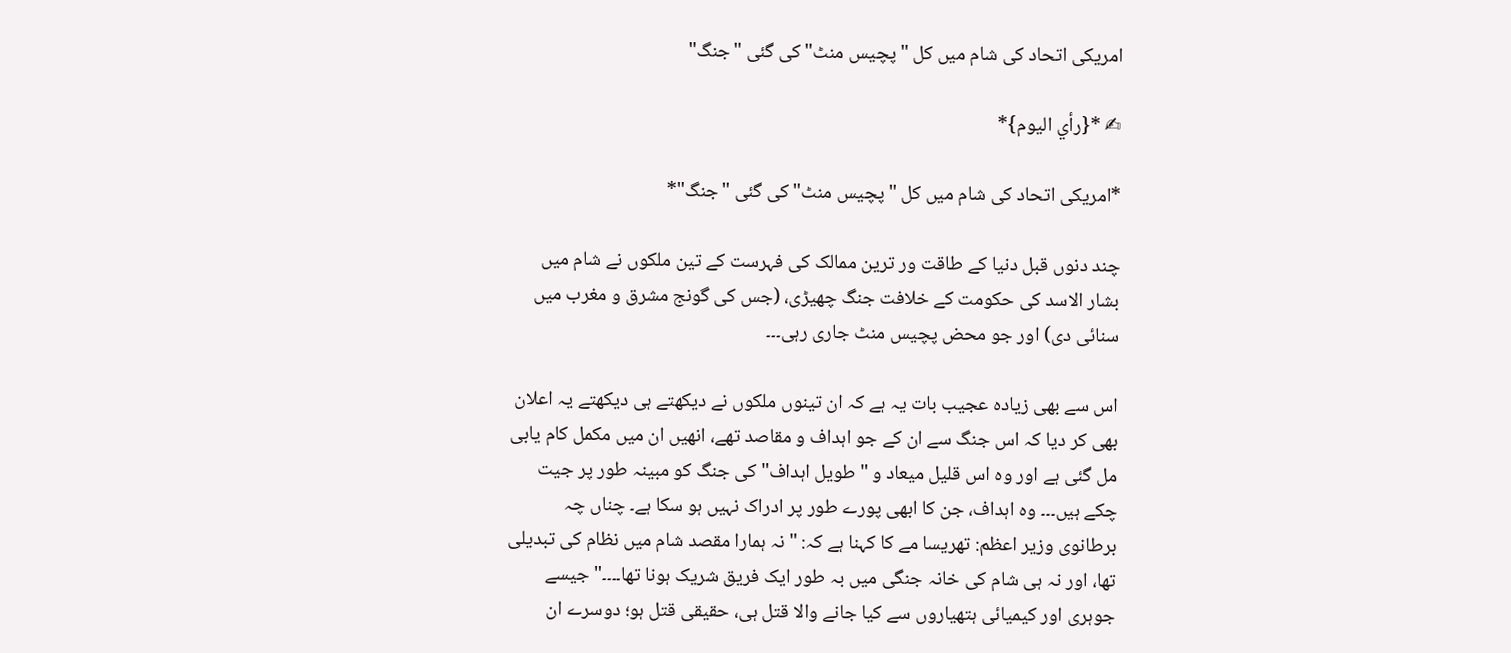امریکی اتحاد کی شام میں کل "پچیس منٹ" کی گئی "جنگ"

✍ *{رأي اليوم}*

*امریکی اتحاد کی شام میں کل "پچیس منٹ" کی گئی "جنگ"*

چند دنوں قبل دنیا کے طاقت ور ترین ممالک کی فہرست کے تین ملکوں نے شام میں بشار الاسد کی حکومت کے خلافت جنگ چھیڑی، (جس کی گونج مشرق و مغرب میں سنائی دی) اور جو محض پچیس منٹ جاری رہی۔۔۔

اس سے بھی زیادہ عجیب بات یہ ہے کہ ان تینوں ملکوں نے دیکھتے ہی دیکھتے یہ اعلان بھی کر دیا کہ اس جنگ سے ان کے جو اہداف و مقاصد تھے، انھیں ان میں مکمل کام یابی مل گئی ہے اور وہ اس قلیل میعاد و "طویل اہداف" کی جنگ کو مبینہ طور پر جیت چکے ہیں۔۔۔ وہ اہداف، جن کا ابھی پورے طور پر ادراک نہیں ہو سکا ہے۔ چناں چہ برطانوی وزیر اعظم: تھریسا مے کا کہنا ہے کہ: "نہ ہمارا مقصد شام میں نظام کی تبدیلی تھا، اور نہ ہی شام کی خانہ جنگی میں بہ طور ایک فریق شریک ہونا تھا۔۔۔۔" جیسے جوہری اور کیمیائی ہتھیاروں سے کیا جانے والا قتل ہی، حقیقی قتل ہو؛ دوسرے ان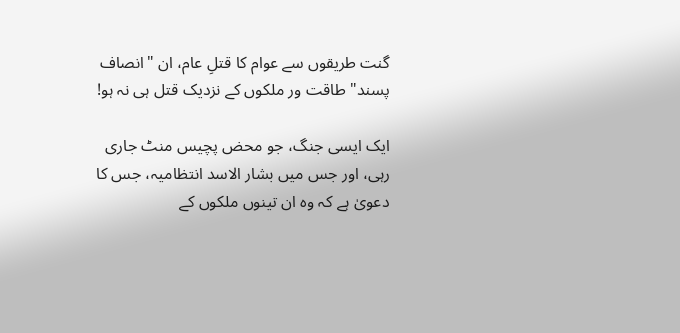گنت طریقوں سے عوام کا قتلِ عام، ان "انصاف پسند" طاقت ور ملکوں کے نزدیک قتل ہی نہ ہو!

ایک ایسی جنگ، جو محض پچیس منٹ جاری رہی، اور جس میں بشار الاسد انتظامیہ، جس کا دعویٰ ہے کہ وہ ان تینوں ملکوں کے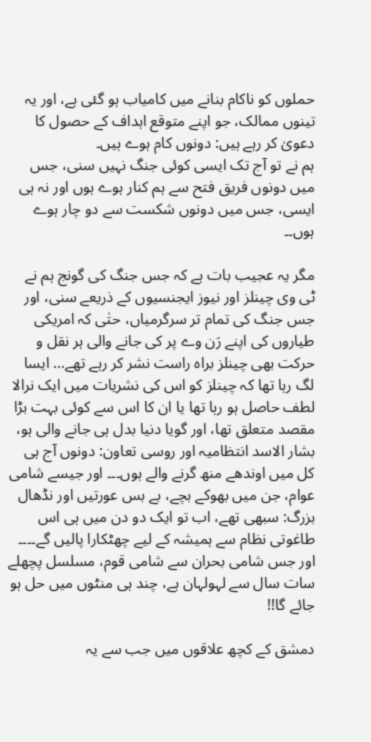حملوں کو ناکام بنانے میں کامیاب ہو گئی ہے، اور یہ تینوں ممالک، جو اپنے متوقع اہداف کے حصول کا دعویٰ کر رہے ہیں: دونوں کام ہوے ہیں۔
ہم نے تو آج تک ایسی کوئی جنگ نہیں سنی، جس میں دونوں فریق فتح سے ہم کنار ہوے ہوں اور نہ ہی ایسی، جس میں دونوں شکست سے دو چار ہوے ہوں۔۔

مگر یہ عجیب بات ہے کہ جس جنگ کی گونج ہم نے ٹی وی چینلز اور نیوز ایجنسیوں کے ذریعے سنی، اور جس جنگ کی تمام تر سرگرمیاں‌، حتٰی کہ امریکی طیاروں کی اپنے رَن وے پر کی جانے والی ہر نقل و حرکت بھی چینلز براہ راست نشر کر رہے تھے... ایسا لگ رہا تھا کہ چینلز کو اس کی نشریات میں ایک نرالا لطف حاصل ہو رہا تھا یا ان کا اس سے کوئی بہت بڑا مقصد متعلق تھا، اور گویا دنیا بدل ہی جانے والی ہو، بشار الاسد انتظامیہ اور روسی تعاون: دونوں آج ہی کل میں اوندھے منھ گرنے والے ہوں۔۔۔ اور جیسے شامی عوام، جن میں بھوکے بچے، بے بس عورتیں اور نڈھال بزرگ: سبھی تھے، اب تو ایک دو دن میں ہی اس طاغوتی نظام سے ہمیشہ کے لیے چھٹکارا پالیں گے۔۔۔۔ اور جس شامی بحران سے شامی قوم، مسلسل پچھلے سات سال سے لہولہان ہے، چند ہی منٹوں میں حل ہو جائے گا!!

دمشق کے کچھ علاقوں میں جب سے یہ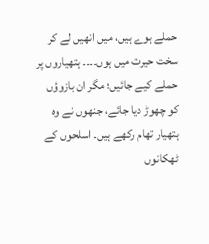حملے ہوے ہیں، میں انھیں لے کر سخت حیرت میں ہوں۔۔۔۔ ہتھیاروں پر حملے کیے جائیں؛ مگر ان بازوؤں کو چھوڑ دیا جائے، جنھوں نے وہ ہتھیار تھام رکھے ہیں۔ اسلحوں کے ٹھکانوں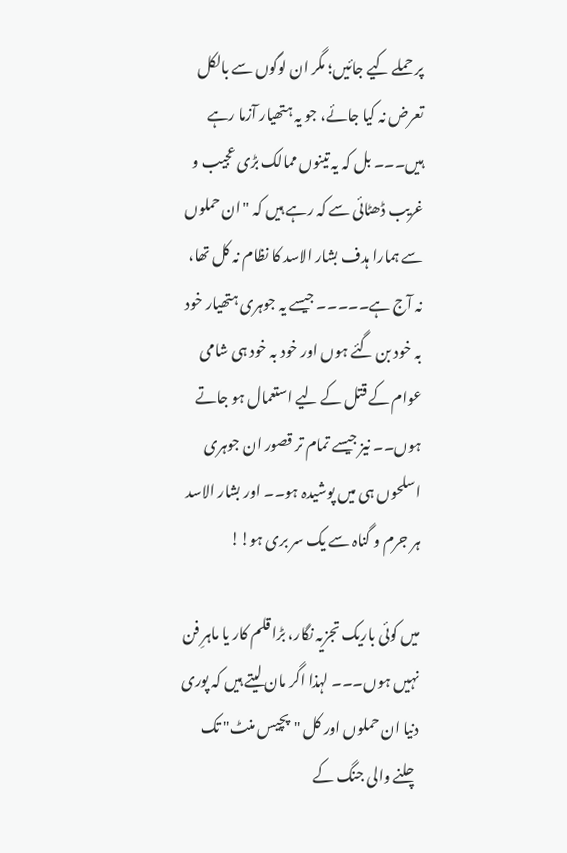پر حملے کیے جائیں؛ مگر ان لوگوں سے بالکل تعرض نہ کیا جائے، جو یہ ہتھیار آزما رہے ہیں۔۔۔ بل کہ یہ تینوں ممالک بڑی عجیب و غریب ڈھٹائی سے کہ رہے ہیں کہ "ان حملوں سے ہمارا ہدف بشار الاسد کا نظام نہ کل تھا، نہ آج ہے۔۔۔۔۔ جیسے یہ جوہری ہتھیار خود بہ خود بن گئے ہوں اور خود بہ خود ہی شامی عوام کے قتل کے لیے استعمال ہو جاتے ہوں۔۔ نیز جیسے تمام تر قصور ان جوہری اسلحوں ہی میں پوشیدہ ہو۔۔ اور بشار الاسد ہر جرم و گناہ سے یک سر بری ہو!!

میں کوئی باریک تجزیہ نگار، بڑا قلم کار یا ماہرِ فن نہیں ہوں۔۔۔ لہذا اگر مان لیتے ہیں کہ پوری دنیا ان حملوں اور کل "پچیس منٹ" تک چلنے والی جنگ کے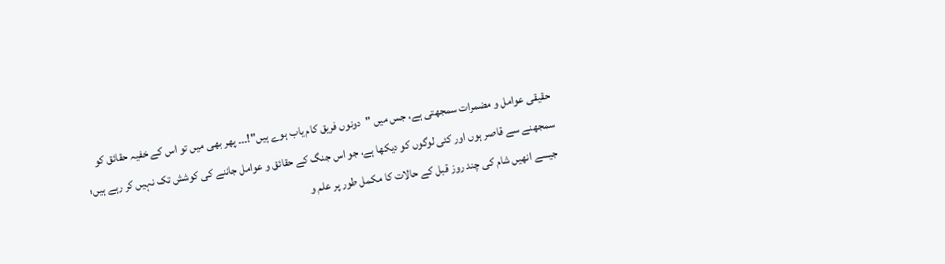حقیقی عوامل و مضمرات سمجھتی ہے، جس میں "دونوں فریق کام یاب ہوے ہیں"!۔۔۔ پھر بھی میں تو اس کے خفیہ حقائق کو سمجھنے سے قاصر ہوں اور کئی لوگوں کو دیکھا ہے، جو اس جنگ کے حقائق و عوامل جاننے کی کوشش تک نہیں کر رہے ہیں؛ جیسے انھیں شام کی چند روز قبل کے حالات کا مکمل طور پر علم و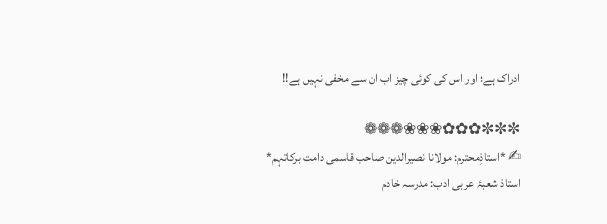ادراک ہے؛ اور اس کی کوئی چیز اب ان سے مخفی نہیں ہے!!

✼✼✼✿✿✿❀❀❀❁❁❁
✍ *استاذِمحترم: مولانا نصیرالدین صاحب قاسمی دامت برکاتہم*
استاذ شعبۂ عربی ادب: مدرسہ خادم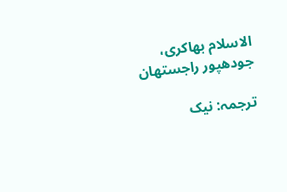الاسلام بھاکری، جودھپور راجستھان

ترجمہ: نیک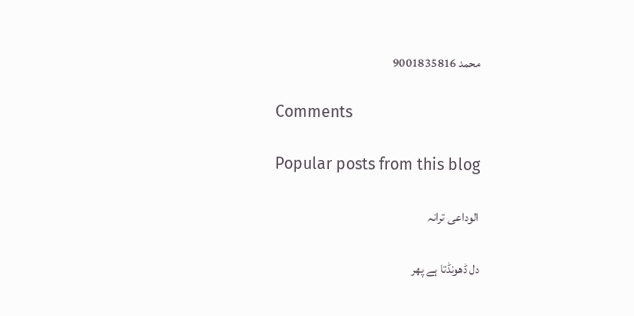محمد 9001835816

Comments

Popular posts from this blog

الوداعی ترانہ

دل ڈھونڈتا ہے پھر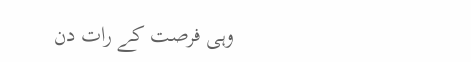وہی فرصت کے رات دن